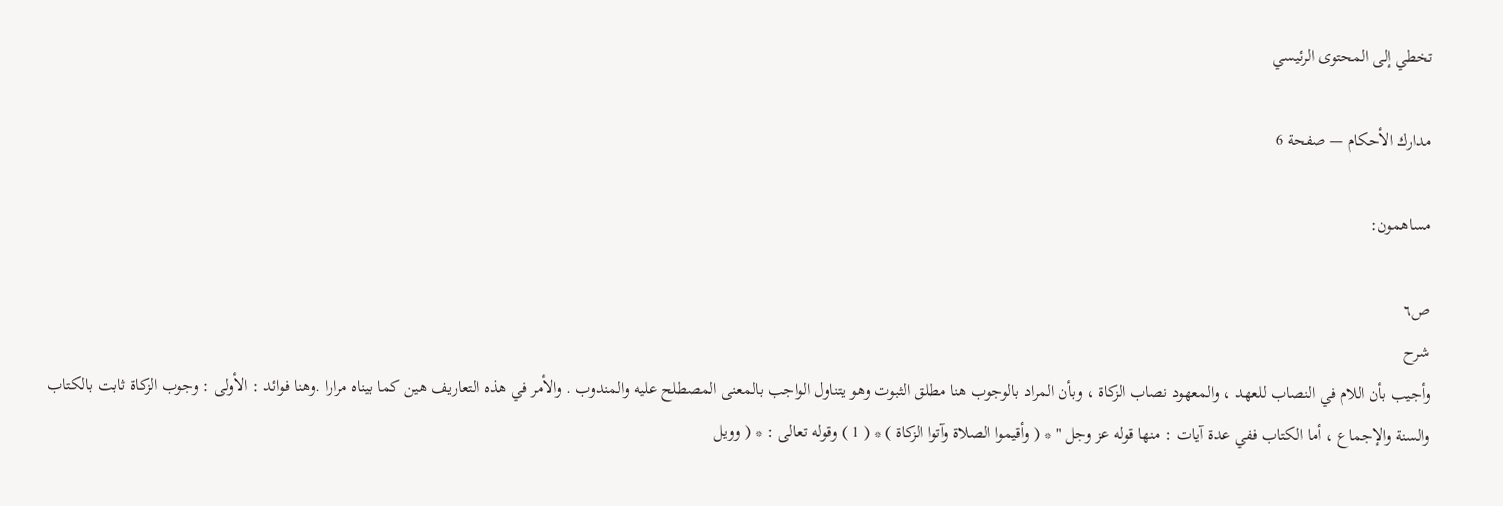تخطي إلى المحتوى الرئيسي

مدارك الأحكام — صفحة 6

مساهمون:

ص٦
شرح
وأجيب بأن اللام في النصاب للعهد ، والمعهود نصاب الزكاة ، وبأن المراد بالوجوب هنا مطلق الثبوت وهو يتناول الواجب بالمعنى المصطلح عليه والمندوب . والأمر في هذه التعاريف هين كما بيناه مرارا .وهنا فوائد : الأولى : وجوب الزكاة ثابت بالكتاب والسنة والإجماع ، أما الكتاب ففي عدة آيات : منها قوله عز وجل " * ( وأقيموا الصلاة وآتوا الزكاة ) * ( 1 ) وقوله تعالى : * ( وويل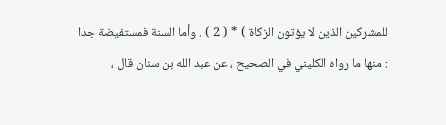للمشركين الذين لا يؤتون الزكاة ) * ( 2 ) . وأما السنة فمستفيضة جدا : منها ما رواه الكليني في الصحيح ، عن عبد الله بن سنان قال ،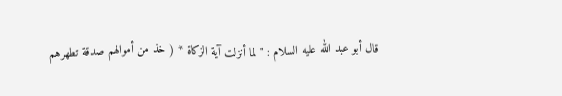قال أبو عبد الله عليه السلام : " لما أنزلت آية الزكاة * ( خذ من أموالهم صدقة تطهرهم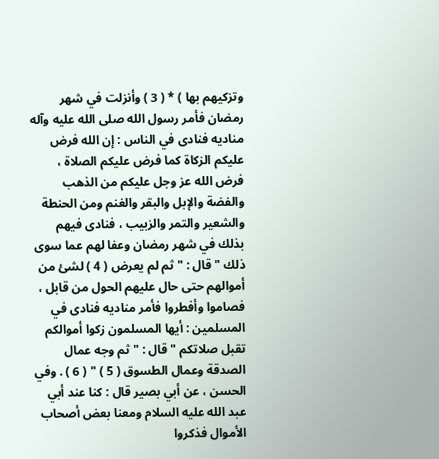وتزكيهم بها ) * ( 3 ) وأنزلت في شهر رمضان فأمر رسول الله صلى الله عليه وآله مناديه فنادى في الناس : إن الله فرض عليكم الزكاة كما فرض عليكم الصلاة ، فرض الله عز وجل عليكم من الذهب والفضة والإبل والبقر والغنم ومن الحنطة والشعير والتمر والزبيب ، فنادى فيهم بذلك في شهر رمضان وعفا لهم عما سوى ذلك " قال : " ثم لم يعرض ( 4 ) لشئ من أموالهم حتى حال عليهم الحول من قابل ، فصاموا وأفطروا فأمر مناديه فنادى في المسلمين : أيها المسلمون زكوا أموالكم تقبل صلاتكم " قال : " ثم وجه عمال الصدقة وعمال الطسوق ( 5 ) " ( 6 ) . وفي الحسن ، عن أبي بصير قال : كنا عند أبي عبد الله عليه السلام ومعنا بعض أصحاب الأموال فذكروا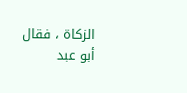الزكاة ، فقال أبو عبد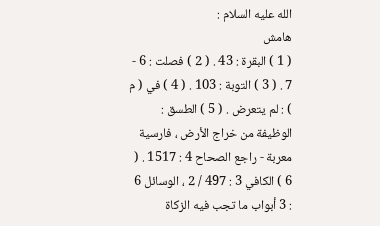الله عليه السلام :
هامش
( 1 ) البقرة : 43 . ( 2 ) فصلت : 6 - 7 . ( 3 ) التوبة : 103 . ( 4 ) في ( م ) : لم يتعرض . ( 5 ) الطسق : الوظيفة من خراج الأرض ، فارسية معربة - راجع الصحاح 4 : 1517 . ( 6 ) الكافي 3 : 497 / 2 ، الوسائل 6 : 3 أبواب ما تجب فيه الزكاة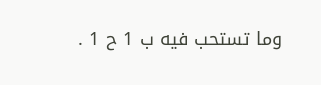وما تستحب فيه ب 1 ح 1 .